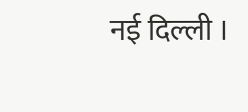नई दिल्ली ।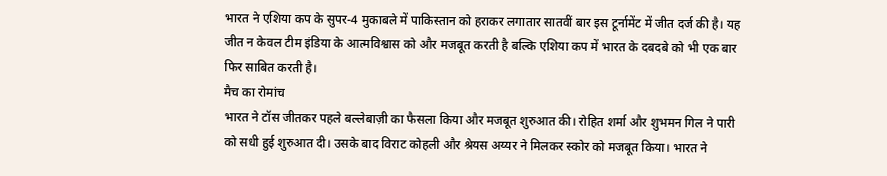भारत ने एशिया कप के सुपर-4 मुकाबले में पाकिस्तान को हराकर लगातार सातवीं बार इस टूर्नामेंट में जीत दर्ज की है। यह जीत न केवल टीम इंडिया के आत्मविश्वास को और मजबूत करती है बल्कि एशिया कप में भारत के दबदबे को भी एक बार फिर साबित करती है।
मैच का रोमांच
भारत ने टॉस जीतकर पहले बल्लेबाज़ी का फैसला किया और मजबूत शुरुआत की। रोहित शर्मा और शुभमन गिल ने पारी को सधी हुई शुरुआत दी। उसके बाद विराट कोहली और श्रेयस अय्यर ने मिलकर स्कोर को मजबूत किया। भारत ने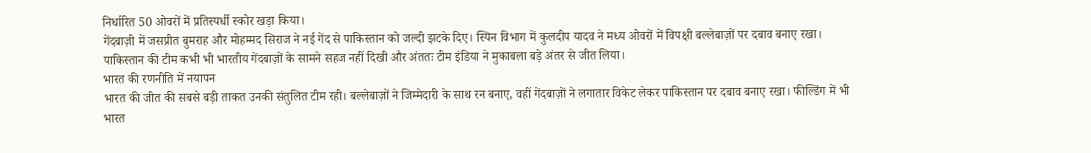निर्धारित 50 ओवरों में प्रतिस्पर्धी स्कोर खड़ा किया।
गेंदबाज़ी में जसप्रीत बुमराह और मोहम्मद सिराज ने नई गेंद से पाकिस्तान को जल्दी झटके दिए। स्पिन विभाग में कुलदीप यादव ने मध्य ओवरों में विपक्षी बल्लेबाज़ों पर दबाव बनाए रखा। पाकिस्तान की टीम कभी भी भारतीय गेंदबाज़ों के सामने सहज नहीं दिखी और अंततः टीम इंडिया ने मुकाबला बड़े अंतर से जीत लिया।
भारत की रणनीति में नयापन
भारत की जीत की सबसे बड़ी ताकत उनकी संतुलित टीम रही। बल्लेबाज़ों ने जिम्मेदारी के साथ रन बनाए, वहीं गेंदबाज़ों ने लगातार विकेट लेकर पाकिस्तान पर दबाव बनाए रखा। फील्डिंग में भी भारत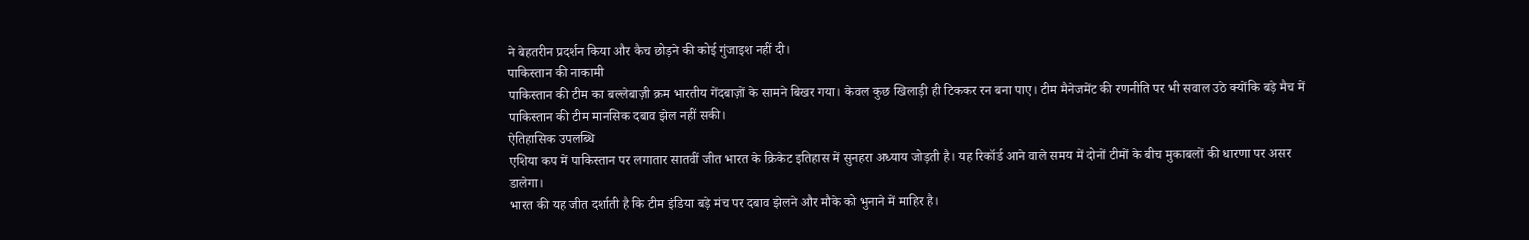ने बेहतरीन प्रदर्शन किया और कैच छोड़ने की कोई गुंजाइश नहीं दी।
पाकिस्तान की नाकामी
पाकिस्तान की टीम का बल्लेबाज़ी क्रम भारतीय गेंदबाज़ों के सामने बिखर गया। केवल कुछ खिलाड़ी ही टिककर रन बना पाए। टीम मैनेजमेंट की रणनीति पर भी सवाल उठे क्योंकि बड़े मैच में पाकिस्तान की टीम मानसिक दबाव झेल नहीं सकी।
ऐतिहासिक उपलब्धि
एशिया कप में पाकिस्तान पर लगातार सातवीं जीत भारत के क्रिकेट इतिहास में सुनहरा अध्याय जोड़ती है। यह रिकॉर्ड आने वाले समय में दोनों टीमों के बीच मुकाबलों की धारणा पर असर डालेगा।
भारत की यह जीत दर्शाती है कि टीम इंडिया बड़े मंच पर दबाव झेलने और मौके को भुनाने में माहिर है।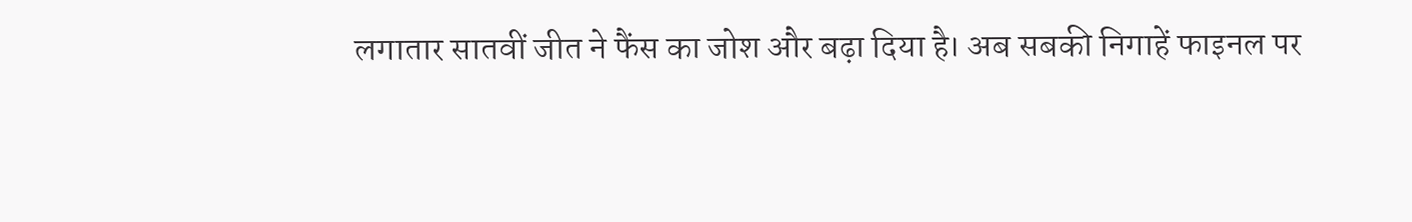लगातार सातवीं जीत ने फैंस का जोश और बढ़ा दिया है। अब सबकी निगाहें फाइनल पर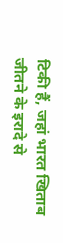टिकी हैं, जहां भारत खिताब जीतने के इरादे से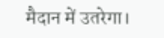मैदान में उतरेगा।